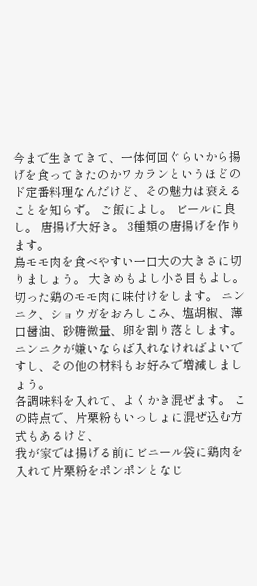今まで生きてきて、一体何回ぐらいから揚げを食ってきたのかワカランというほどのド定番料理なんだけど、その魅力は衰えることを知らず。 ご飯によし。 ビールに良し。 唐揚げ大好き。 3種類の唐揚げを作ります。
鳥モモ肉を食べやすい一口大の大きさに切りましょう。 大きめもよし小さ目もよし。
切った鶏のモモ肉に味付けをします。 ニンニク、ショウガをおろしこみ、塩胡椒、薄口醤油、砂糖微量、卵を割り落とします。
ニンニクが嫌いならば入れなければよいですし、その他の材料もお好みで増減しましょう。
各調味料を入れて、よくかき混ぜます。 この時点で、片栗粉もいっしょに混ぜ込む方式もあるけど、
我が家では揚げる前にビニール袋に鶏肉を入れて片栗粉をポンポンとなじ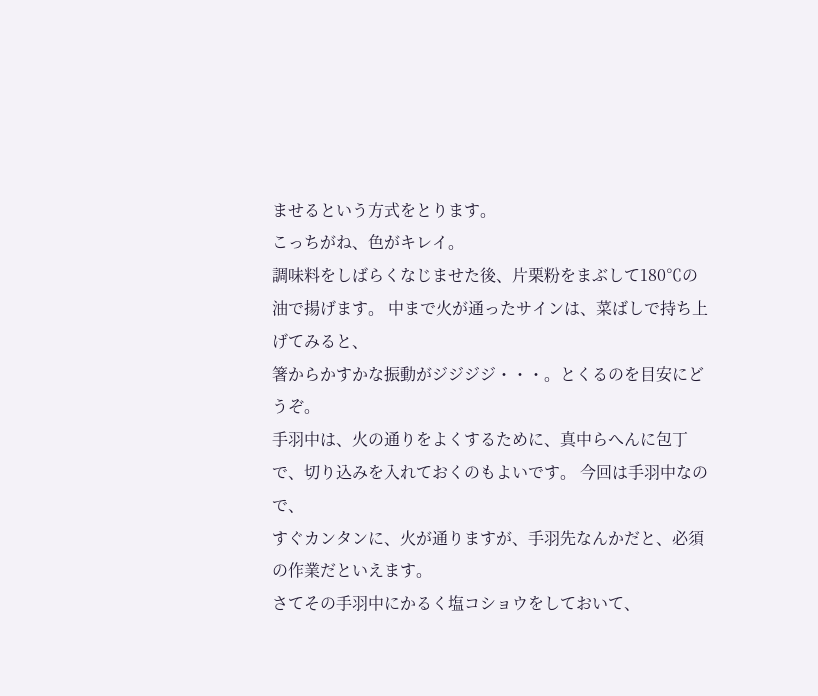ませるという方式をとります。
こっちがね、色がキレイ。
調味料をしばらくなじませた後、片栗粉をまぶして180℃の油で揚げます。 中まで火が通ったサインは、菜ばしで持ち上げてみると、
箸からかすかな振動がジジジジ・・・。とくるのを目安にどうぞ。
手羽中は、火の通りをよくするために、真中らへんに包丁で、切り込みを入れておくのもよいです。 今回は手羽中なので、
すぐカンタンに、火が通りますが、手羽先なんかだと、必須の作業だといえます。
さてその手羽中にかるく塩コショウをしておいて、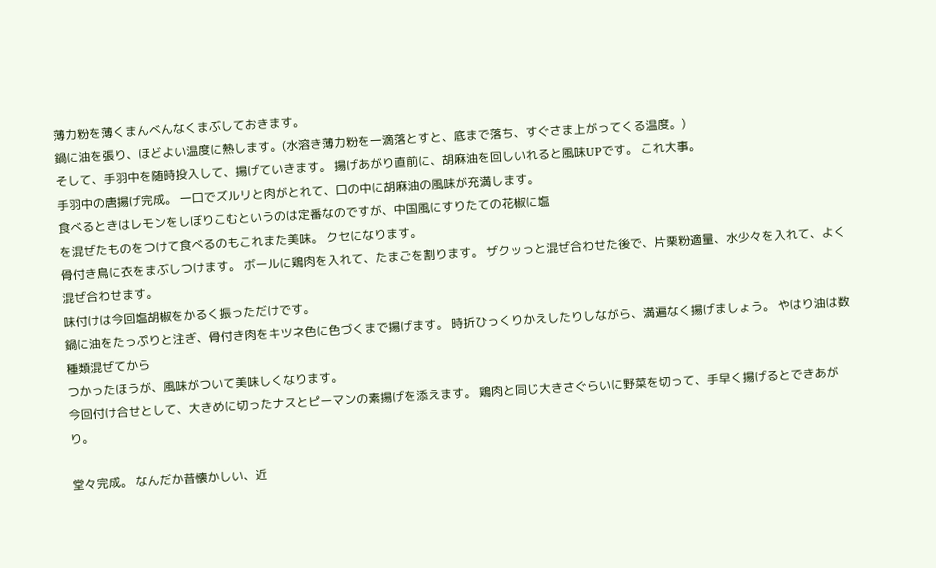薄力粉を薄くまんべんなくまぶしておきます。
鍋に油を張り、ほどよい温度に熱します。(水溶き薄力粉を一滴落とすと、底まで落ち、すぐさま上がってくる温度。)
そして、手羽中を随時投入して、揚げていきます。 揚げあがり直前に、胡麻油を回しいれると風味UPです。 これ大事。
手羽中の唐揚げ完成。 一口でズルリと肉がとれて、口の中に胡麻油の風味が充満します。
食べるときはレモンをしぼりこむというのは定番なのですが、中国風にすりたての花椒に塩
を混ぜたものをつけて食べるのもこれまた美味。 クセになります。
骨付き鳥に衣をまぶしつけます。 ボールに鶏肉を入れて、たまごを割ります。 ザクッっと混ぜ合わせた後で、片栗粉適量、水少々を入れて、よく混ぜ合わせます。
味付けは今回塩胡椒をかるく振っただけです。
鍋に油をたっぷりと注ぎ、骨付き肉をキツネ色に色づくまで揚げます。 時折ひっくりかえしたりしながら、満遍なく揚げましょう。 やはり油は数種類混ぜてから
つかったほうが、風味がついて美味しくなります。
今回付け合せとして、大きめに切ったナスとピーマンの素揚げを添えます。 鶏肉と同じ大きさぐらいに野菜を切って、手早く揚げるとできあがり。

堂々完成。 なんだか昔懐かしい、近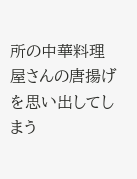所の中華料理屋さんの唐揚げを思い出してしまう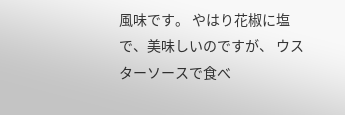風味です。 やはり花椒に塩で、美味しいのですが、 ウスターソースで食べ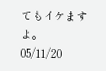てもイケますよ。
05/11/20